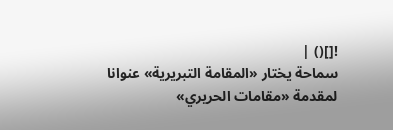![]() |
سماحة يختار «المقامة التبريرية» عنوانا لمقدمة «مقامات الحريري»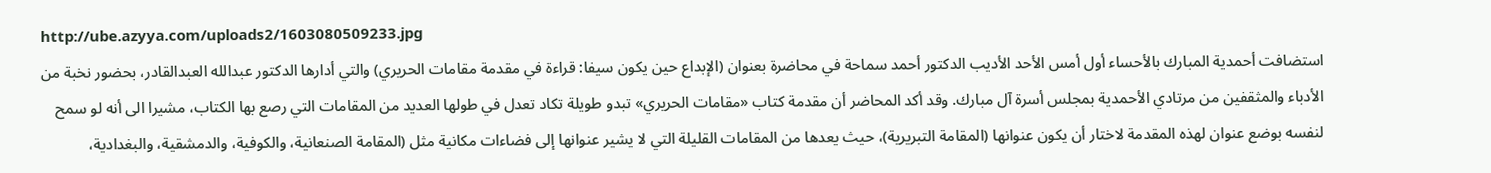http://ube.azyya.com/uploads2/1603080509233.jpg
استضافت أحمدية المبارك بالأحساء أول أمس الأحد الأديب الدكتور أحمد سماحة في محاضرة بعنوان (الإبداع حين يكون سيفا: قراءة في مقدمة مقامات الحريري) والتي أدارها الدكتور عبدالله العبدالقادر، بحضور نخبة من الأدباء والمثقفين من مرتادي الأحمدية بمجلس أسرة آل مبارك. وقد أكد المحاضر أن مقدمة كتاب «مقامات الحريري» تبدو طويلة تكاد تعدل في طولها العديد من المقامات التي رصع بها الكتاب، مشيرا الى أنه لو سمح لنفسه بوضع عنوان لهذه المقدمة لاختار أن يكون عنوانها (المقامة التبريرية)، حيث يعدها من المقامات القليلة التي لا يشير عنوانها إلى فضاءات مكانية مثل (المقامة الصنعانية، والكوفية، والدمشقية، والبغدادية،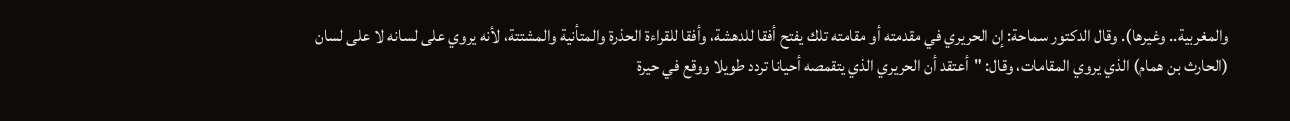والمغربية.. وغيرها). وقال الدكتور سماحة: إن الحريري في مقدمته أو مقامته تلك يفتح أفقا للدهشة، وأفقا للقراءة الحذرة والمتأنية والمشتتة، لأنه يروي على لسانه لا على لسان (الحارث بن همام) الذي يروي المقامات، وقال: "أعتقد أن الحريري الذي يتقمصه أحيانا تردد طويلا ووقع في حيرة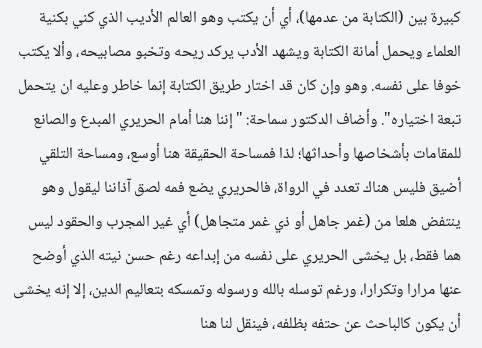كبيرة بين (الكتابة من عدمها)، أي أن يكتب وهو العالم الأديب الذي كني بكنية العلماء ويحمل أمانة الكتابة ويشهد الأدب يركد ريحه وتخبو مصابيحه، وألا يكتب خوفا على نفسه. وهو وإن كان قد اختار طريق الكتابة إنما خاطر وعليه ان يتحمل تبعة اختياره". وأضاف الدكتور سماحة: "إننا هنا أمام الحريري المبدع والصانع للمقامات بأشخاصها وأحداثها؛ لذا فمساحة الحقيقة هنا أوسع، ومساحة التلقي أضيق فليس هناك تعدد في الرواة، فالحريري يضع فمه لصق آذاننا ليقول وهو ينتفض هلعا من (غمر جاهل أو ذي غمر متجاهل) أي غير المجرب والحقود ليس هما فقط، بل يخشى الحريري على نفسه من إبداعه رغم حسن نيته الذي أوضح عنها مرارا وتكرارا، ورغم توسله بالله ورسوله وتمسكه بتعاليم الدين، إلا إنه يخشى أن يكون كالباحث عن حتفه بظلفه، فينقل لنا هنا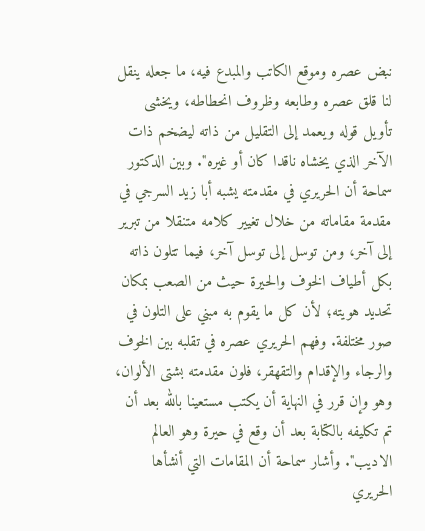نبض عصره وموقع الكاتب والمبدع فيه، ما جعله ينقل لنا قلق عصره وطابعه وظروف انحطاطه، ويخشى تأويل قوله ويعمد إلى التقليل من ذاته ليضخم ذات الآخر الذي يخشاه ناقدا كان أو غيره". وبين الدكتور سماحة أن الحريري في مقدمته يشبه أبا زيد السرجي في مقدمة مقاماته من خلال تغيير كلامه متنقلا من تبرير إلى آخر، ومن توسل إلى توسل آخر، فيما تتلون ذاته بكل أطياف الخوف والحيرة حيث من الصعب بمكان تحديد هويته؛ لأن كل ما يقوم به مبني على التلون في صور مختلفة. وفهم الحريري عصره في تقلبه بين الخوف والرجاء والإقدام والتقهقر، فلون مقدمته بشتى الألوان، وهو وإن قرر في النهاية أن يكتب مستعينا بالله بعد أن تم تكليفه بالكتابة بعد أن وقع في حيرة وهو العالم الاديب". وأشار سماحة أن المقامات التي أنشأها الحريري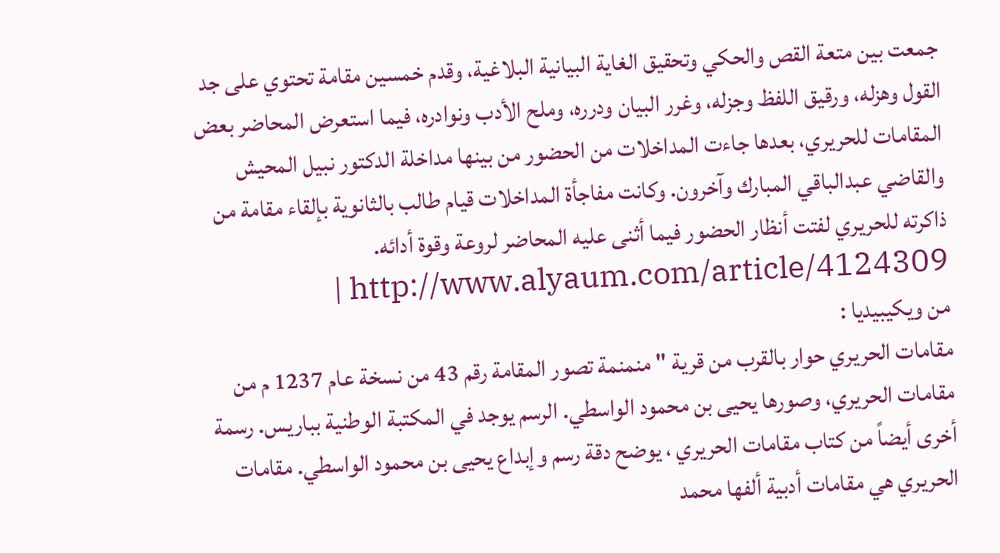جمعت بين متعة القص والحكي وتحقيق الغاية البيانية البلاغية، وقدم خمسين مقامة تحتوي على جد القول وهزله، ورقيق اللفظ وجزله، وغرر البيان ودرره، وملح الأدب ونوادره، فيما استعرض المحاضر بعض المقامات للحريري، بعدها جاءت المداخلات من الحضور من بينها مداخلة الدكتور نبيل المحيش والقاضي عبدالباقي المبارك وآخرون. وكانت مفاجأة المداخلات قيام طالب بالثانوية بإلقاء مقامة من ذاكرته للحريري لفتت أنظار الحضور فيما أثنى عليه المحاضر لروعة وقوة أدائه. http://www.alyaum.com/article/4124309 |
من ويكيبيديا :
مقامات الحريري حوار بالقرب من قرية " منمنمة تصور المقامة رقم 43 من نسخة عام 1237 م من مقامات الحريري، وصورها يحيى بن محمود الواسطي. الرسم يوجد في المكتبة الوطنية بباريس. رسمة أخرى أيضاً من كتاب مقامات الحريري ، يوضح دقة رسم وإبداع يحيى بن محمود الواسطي. مقامات الحريري هي مقامات أدبية ألفها محمد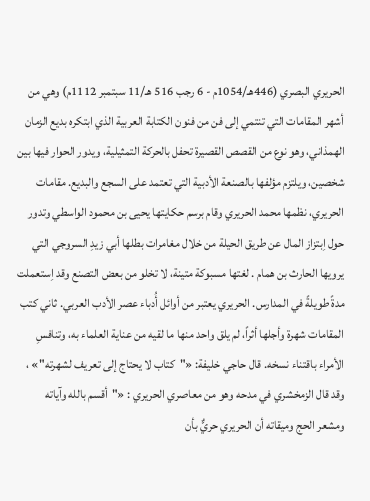الحريري البصري (446هـ/1054م - 6 رجب 516 هـ/11 سبتمبر 1112م) وهي من أشهر المقامات التي تنتمي إلى فن من فنون الكتابة العربية الذي ابتكره بديع الزمان الهمذاني، وهو نوع من القصص القصيرة تحفل بالحركة التمثيلية، ويدور الحوار فيها بين شخصين، ويلتزم مؤلفها بالصنعة الأدبية التي تعتمد على السجع والبديع. مقامات الحريري، نظمها محمد الحريري وقام برسم حكايتها يحيى بن محمود الواسطي وتدور حول اِبتزاز المال عن طريق الحيلة من خلال مغامرات بطلها أبي زيدِ السروجي التي يرويها الحارث بن همام . لغتها مسبوكة متينة، لا تخلو من بعض التصنع وقد اِستعملت مدةً طويلةً في المدارس. الحريري يعتبر من أوائل أُدباء عصر الأدب العربي. ثاني كتب المقامات شهرة وأجلها أثراً، لم يلق واحد منها ما لقيه من عناية العلماء به، وتنافسِ الأمراء باقتناء نسخه. قال حاجي خليفة: «"كتاب لا يحتاج إلى تعريف لشهرته"» ، وقد قال الزمخشري في مدحه وهو من معاصري الحريري : «"أقسم بالله وآياته ومشعر الحج وميقاته أن الحريري حريٌّ بأن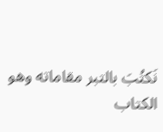نَكتُبَ بالتبر مقاماته وهو الكتاب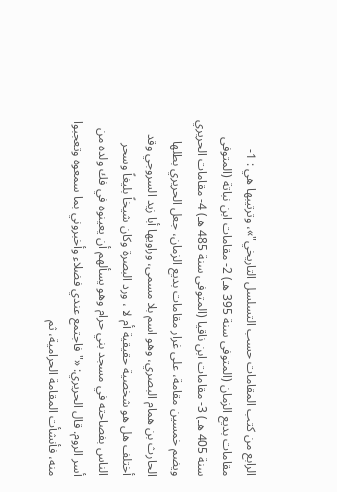الرابع من كتب المقامات حسب التسلسل التاريخي"»، وترتيبها هي : 1- مقامات بديع الزمان (المتوفى سنة 395 هـ) 2- مقامات ابن نباتة (المتوفى سنة 405 هـ) 3- مقامات ابن ناقيا (المتوفى سنة 485 هـ) 4- مقامات الحريري ويضم خمسين مقامة، على غرار مقامات بديع الزمان، جعل الحريري بطلها الحارث بن همام البصري، وهو اسم بلا مسمى، وراويها أبا زيد السروجي وقد أختلف هل هو شخصية حقيقية أم لا ، ورد البصرة وكان شيخاً بليغاً وسحر الناس بفصاحته في مسجد بني حرام وهو يسألهم أن يعينوه في فك ولده من أسر الروم. قال الحريري: «"فاجتمع عندي فضلاء وأخبروني بما سمعوه وتعجبوا منه، فأنشأت المقامة الحرامية، ثم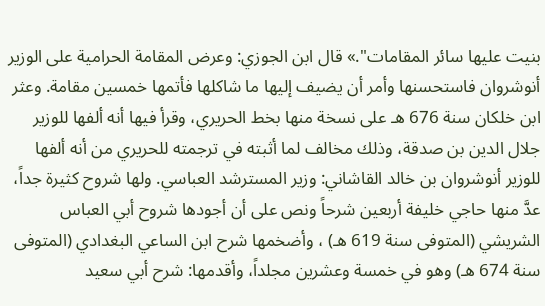بنيت عليها سائر المقامات".» قال ابن الجوزي: وعرض المقامة الحرامية على الوزير أنوشروان فاستحسنها وأمر أن يضيف إليها ما شاكلها فأتمها خمسين مقامة. وعثر ابن خلكان سنة 676 هـ على نسخة منها بخط الحريري، وقرأ فيها أنه ألفها للوزير جلال الدين بن صدقة، وذلك مخالف لما أثبته في ترجمته للحريري من أنه ألفها للوزير أنوشروان بن خالد القاشاني: وزير المسترشد العباسي. ولها شروح كثيرة جداً، عدَّ منها حاجي خليفة أربعين شرحاً ونص على أن أجودها شروح أبي العباس الشريشي (المتوفى سنة 619 هـ) ، وأضخمها شرح ابن الساعي البغدادي (المتوفى سنة 674 هـ) وهو في خمسة وعشرين مجلداً، وأقدمها: شرح أبي سعيد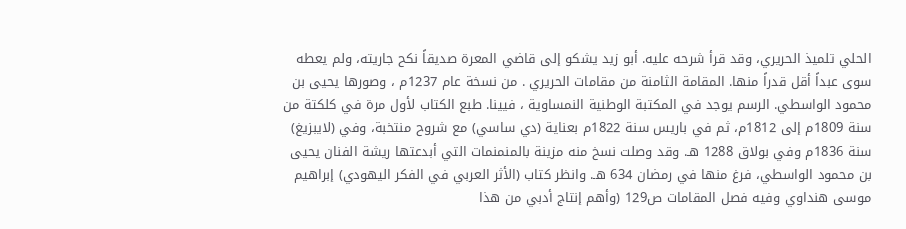الحلي تلميذ الحريري، وقد قرأ شرحه عليه. أبو زيد يشكو إلى قاضي المعرة صديقاً نكح جاريته، ولم يعطه سوى عبداً أقل قدراً منها. المقامة الثامنة من مقامات الحريري . من نسخة عام 1237م ، وصورها يحيى بن محمود الواسطي. الرسم يوجد في المكتبة الوطنية النمساوية ، فيينا. طبع الكتاب لأول مرة في كلكتة من سنة 1809م إلى 1812م، ثم في باريس سنة 1822م بعناية (دي ساسي) مع شروح منتخبة، وفي (لايبزيغ) سنة 1836م وفي بولاق 1288 هـ. وقد وصلت نسخ منه مزينة بالمنمنمات التي أبدعتها ريشة الفنان يحيى بن محمود الواسطي، فرغ منها في رمضان 634 هـ. وانظر كتاب (الأثر العربي في الفكر اليهودي) إبراهيم موسى هنداوي وفيه فصل المقامات ص129 (وأهم إنتاج أدبي من هذا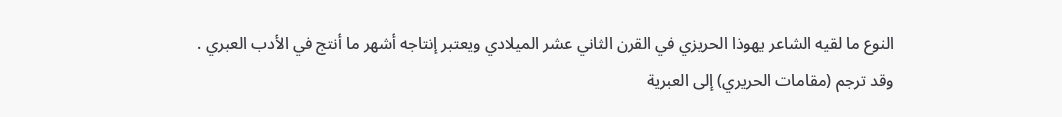النوع ما لقيه الشاعر يهوذا الحريزي في القرن الثاني عشر الميلادي ويعتبر إنتاجه أشهر ما أنتج في الأدب العبري . وقد ترجم (مقامات الحريري) إلى العبرية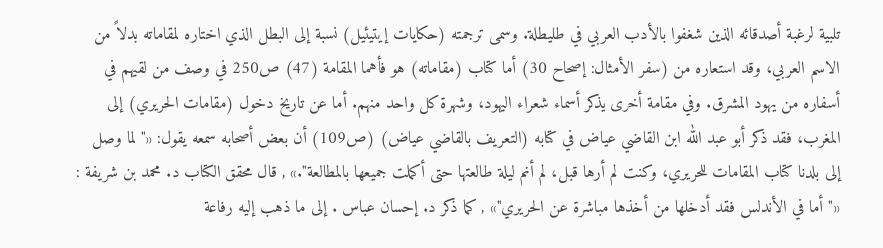تلبية لرغبة أصدقائه الذين شغفوا بالأدب العربي في طليطلة. وسمى ترجمته (حكايات إيتيئيل) نسبة إلى البطل الذي اختاره لمقاماته بدلاً من الاسم العربي، وقد استعاره من (سفر الأمثال: إصحاح 30) أما كتاب (مقاماته) هو فأهما المقامة (47) ص250 في وصف من لقيهم في أسفاره من يهود المشرق. وفي مقامة أخرى يذكر أسماء شعراء اليهود، وشهرة كل واحد منهم. أما عن تاريخ دخول (مقامات الحريري) إلى المغرب، فقد ذكر أبو عبد الله ابن القاضي عياض في كتابه (التعريف بالقاضي عياض) (ص109) أن بعض أصحابه سمعه يقول: «"لما وصل إلى بلدنا كتاب المقامات للحريري، وكنت لم أرها قبل، لم أنم ليلة طالعتها حتى أكملت جميعها بالمطالعة".» , قال محقق الكتاب د. محمد بن شريفة : «"أما في الأندلس فقد أدخلها من أخذها مباشرة عن الحريري"» , كما ذكر د. إحسان عباس . إلى ما ذهب إليه رفاعة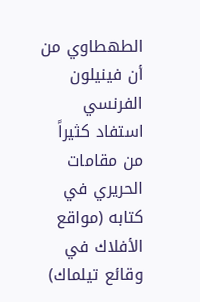الطهطاوي من أن فينيلون الفرنسي استفاد كثيراً من مقامات الحريري في كتابه (مواقع الأفلاك في وقائع تيلماك)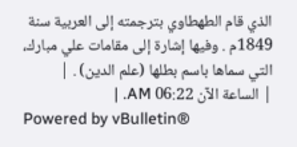الذي قام الطهطاوي بترجمته إلى العربية سنة 1849م . وفيها إشارة إلى مقامات علي مبارك، التي سماها باسم بطلها (علم الدين) . |
| الساعة الآن 06:22 AM. |
Powered by vBulletin®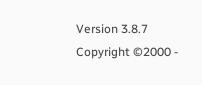Version 3.8.7
Copyright ©2000 -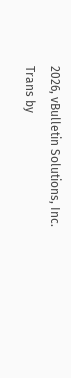2026, vBulletin Solutions, Inc. Trans by